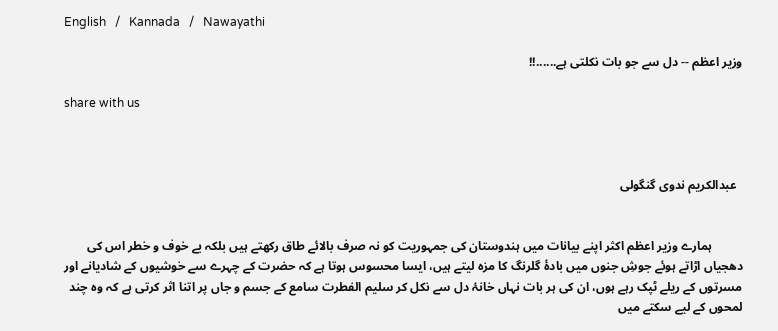English   /   Kannada   /   Nawayathi

وزیر اعظم -- دل سے جو بات نکلتی ہے......!!

share with us



  عبدالکریم ندوی گنگولی


          ہمارے وزیر اعظم اکثر اپنے بیانات میں ہندوستان کی جمہوریت کو نہ صرف بالائے طاق رکھتے ہیں بلکہ بے خوف و خطر اس کی دھجیاں اڑاتے ہوئے جوشِ جنوں میں بادۂ گلرنگ کا مزہ لیتے ہیں، ایسا محسوس ہوتا ہے کہ حضرت کے چہرے سے خوشیوں کے شادیانے اور مسرتوں کے ریلے ٹپک رہے ہوں، ان کی ہر بات نہاں خانۂ دل سے نکل کر سلیم الفطرت سامع کے جسم و جاں پر اتنا اثر کرتی ہے کہ وہ چند لمحوں کے لیے سکتے میں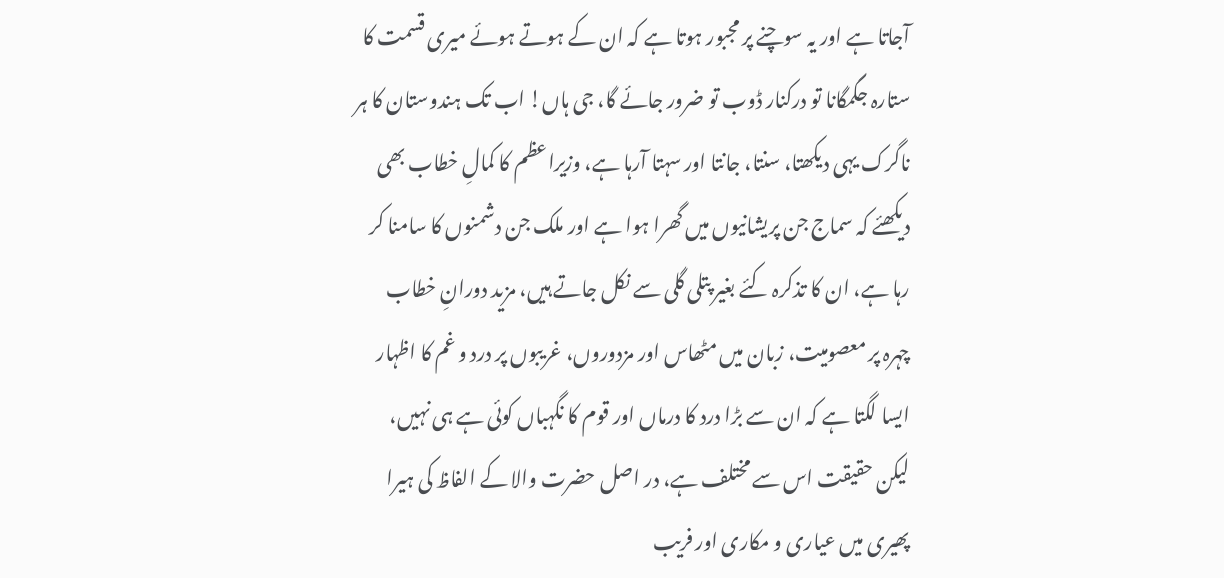آجاتا ہے اور یہ سوچنے پر مجبور ہوتا ہے کہ ان کے ہوتے ہوئے میری قسمت کا ستارہ جگمگانا تو درکنار ڈوب تو ضرور جائے گا، جی ہاں! اب تک ہندوستان کا ہر ناگرک یہی دیکھتا، سنتا، جانتا اور سہتا آرہا ہے، وزیراعظم کا کمالِ خطاب بھی دیکھئے کہ سماج جن پریشانیوں میں گھرا ہوا ہے اور ملک جن دشمنوں کا سامنا کر رہا ہے، ان کا تذکرہ کئے بغیر پتلی گلی سے نکل جاتے ہیں، مزید دورانِ خطاب چہرہ پر معصومیت، زبان میں مٹھاس اور مزدوروں، غریبوں پر درد و غم کا اظہار ایسا لگتا ہے کہ ان سے بڑا درد کا درماں اور قوم کا نگہباں کوئی ہے ہی نہیں، لیکن حقیقت اس سے مختلف ہے، در اصل حضرت والا کے الفاظ کی ہیرا پھیری میں عیاری و مکاری اور فریب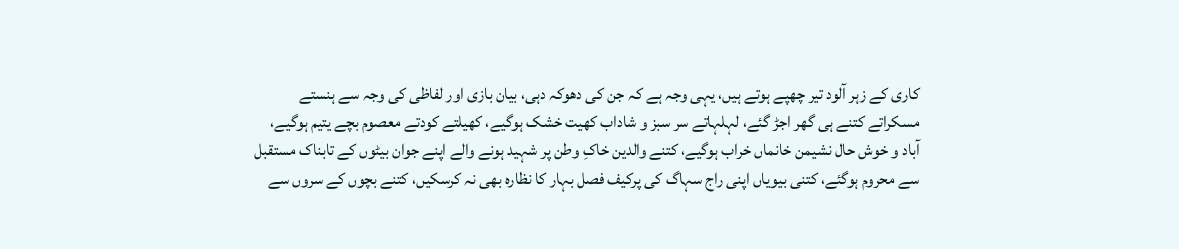کاری کے زہر آلود تیر چھپے ہوتے ہیں، یہی وجہ ہے کہ جن کی دھوکہ دہی، بیان بازی اور لفاظی کی وجہ سے ہنستے مسکراتے کتنے ہی گھر اجڑ گئے، لہلہاتے سر سبز و شاداب کھیت خشک ہوگیے، کھیلتے کودتے معصوم بچے یتیم ہوگیے، آباد و خوش حال نشیمن خانماں خراب ہوگیے، کتنے والدین خاکِ وطن پر شہید ہونے والے اپنے جوان بیٹوں کے تابناک مستقبل سے محروم ہوگئے، کتنی بیویاں اپنی راج سہاگ کی پرکیف فصل بہار کا نظارہ بھی نہ کرسکیں، کتنے بچوں کے سروں سے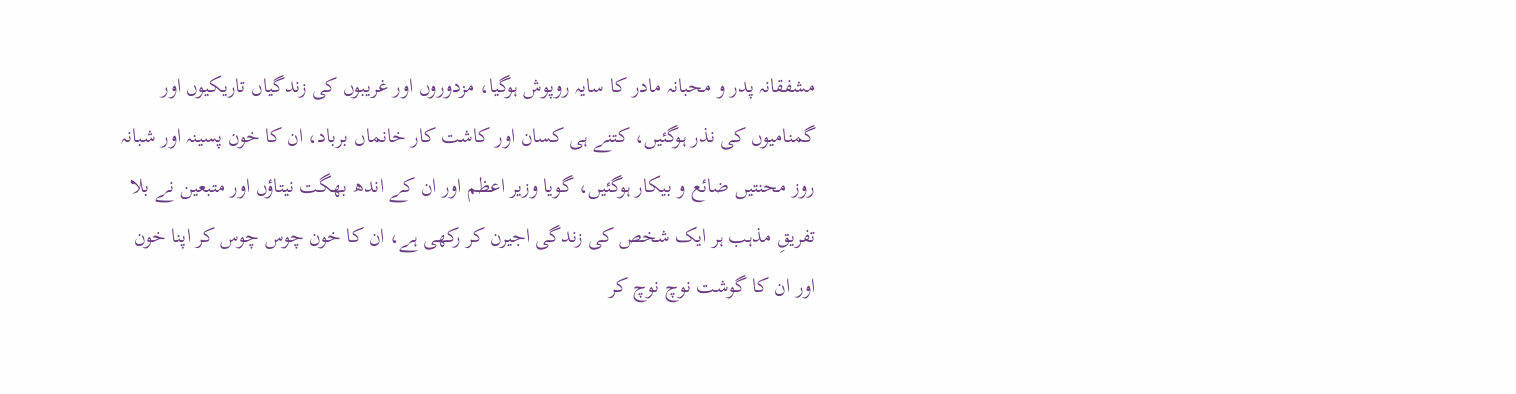مشفقانہ پدر و محبانہ مادر کا سایہ روپوش ہوگیا، مزدوروں اور غریبوں کی زندگیاں تاریکیوں اور گمنامیوں کی نذر ہوگئیں، کتنے ہی کسان اور کاشت کار خانماں برباد، ان کا خون پسینہ اور شبانہ روز محنتیں ضائع و بیکار ہوگئیں، گویا وزیر اعظم اور ان کے اندھ بھگت نیتاؤں اور متبعین نے بلا تفریقِ مذہب ہر ایک شخص کی زندگی اجیرن کر رکھی ہے، ان کا خون چوس چوس کر اپنا خون اور ان کا گوشت نوچ نوچ کر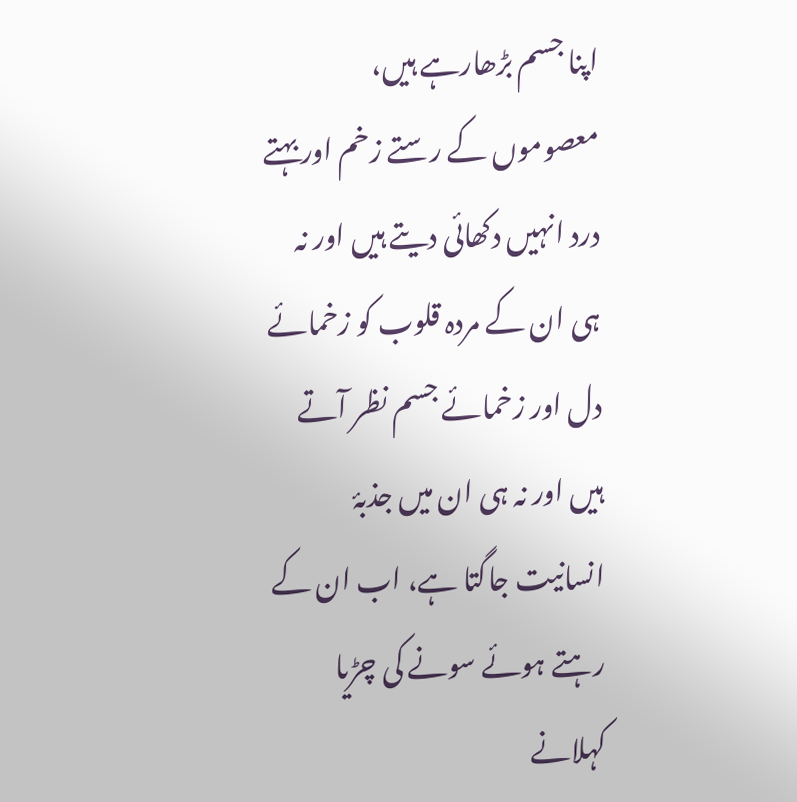اپنا جسم بڑھارہے ہیں، معصوموں کے رستے زخم اور بہتے درد انہیں دکھائی دیتے ہیں اور نہ ہی ان کے مردہ قلوب کو زخمائے دل اور زخمائے جسم نظر آتے ہیں اور نہ ہی ان میں جذبۂ انسانیت جاگتا ہے، اب ان کے رہتے ہوئے سونے کی چڑیا کہلانے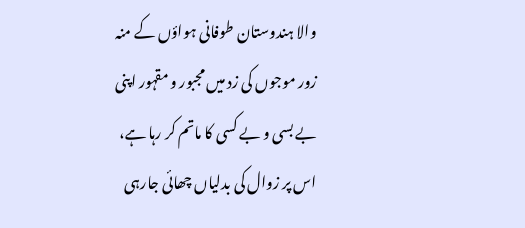والا ہندوستان طوفانی ہواؤں کے منہ زور موجوں کی زد میں مجبور و مقہور اپنی بے بسی و بے کسی کا ماتم کر رہا ہے، اس پر زوال کی بدلیاں چھائی جارہی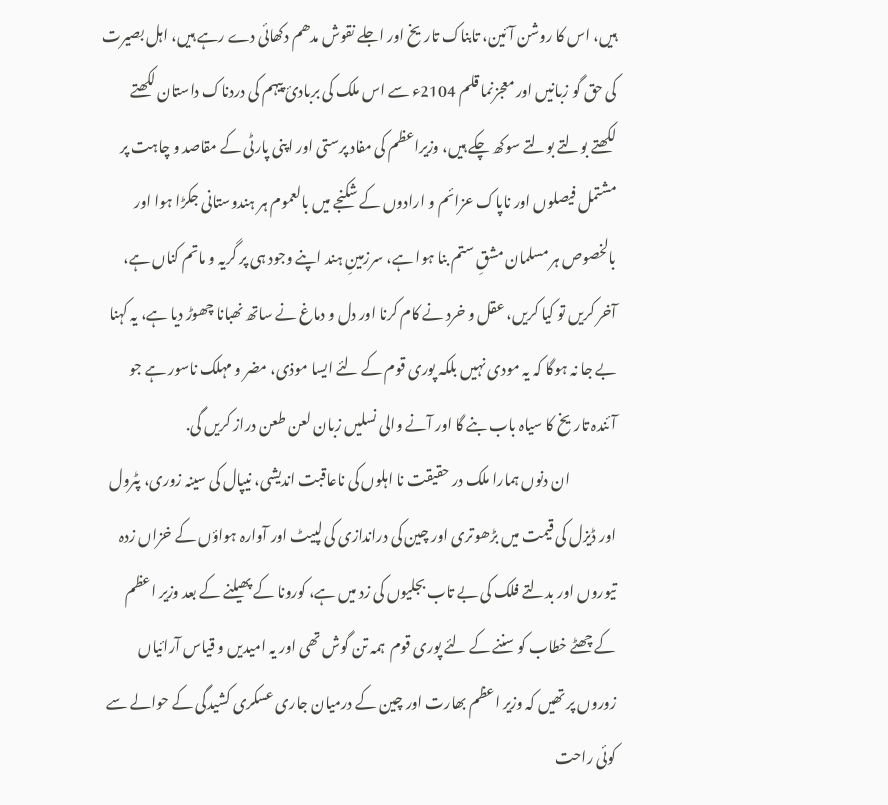ہیں، اس کا روشن آئین، تابناک تاریخ اور اجلے نقوش مدھم دکھائی دے رہے ہیں، اہل بصیرت کی حق گو زبانیں اور معجزنما قلم 2104ء سے اس ملک کی بربادئ پیہم کی دردناک داستان لکھتے لکھتے بولتے بولتے سوکھ چکے ہیں، وزیراعظم کی مفاد پرستی اور اپنی پارٹی کے مقاصد و چاہت پر مشتمل فیصلوں اور ناپاک عزائم و ارادوں کے شکنجے میں بالعموم ہر ہندوستانی جکڑا ہوا اور بالخصوص ہر مسلمان مشقِ ستم بنا ہوا ہے، سرزمینِ ہند اپنے وجود ہی پر گریہ و ماتم کناں ہے، آخر کریں تو کیا کریں، عقل و خرد نے کام کرنا اور دل و دماغ نے ساتھ نھبانا چھوڑ دیا ہے، یہ کہنا بے جا نہ ہوگا کہ یہ مودی نہیں بلکہ پوری قوم کے لئے ایسا موذی، مضر و مہلک ناسور ہے جو آئندہ تاریخ کا سیاہ باب بنے گا اور آنے والی نسلیں زبان لعن طعن دراز کریں گی.
                ان دنوں ہمارا ملک در حقیقت نا اہلوں کی ناعاقبت اندیشی، نیپال کی سینہ زوری، پٹرول اور ڈیزل کی قیمت میں بڑھوتری اور چین کی دراندازی کی لپیٹ اور آوارہ ہواؤں کے خزاں زدہ تیوروں اور بدلتے فلک کی بے تاب بجلیوں کی زد میں ہے، کورونا کے پھیلنے کے بعد وزیر اعظم کے چھٹے خطاب کو سننے کے لئے پوری قوم  ہمہ تن گوش تھی اور یہ امیدیں و قیاس آرائیاں زوروں پر تھیں کہ وزیر اعظم بھارت اور چین کے درمیان جاری عسکری کشیدگی کے حوالے سے کوئی راحت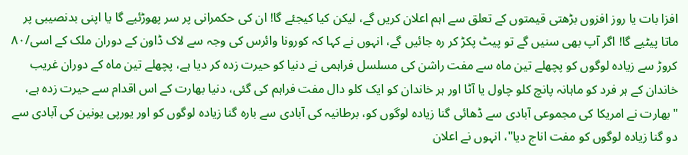افزا بات یا روز افزوں بڑھتی قیمتوں کے تعلق سے اہم اعلان کریں گے، لیکن کیا کیجئے گا! ان کی حکمرانی پر سر پھوڑئیے گا یا اپنی بدنصیبی پر ماتا پیٹیے گا! اگر آپ بھی سنیں گے تو پیٹ پکڑ کر رہ جائیں گے، انہوں نے کہا کہ کورونا وائرس کی وجہ سے لاک ڈاون کے دوران ملک کے اسی/٨٠ کروڑ سے زیادہ لوگوں کو پچھلے تین ماہ سے مفت راشن کی مسلسل فراہمی نے دنیا کو حیرت زدہ کر دیا ہے، پچھلے تین ماہ کے دوران غریب خاندان کے ہر فرد کو ماہانہ پانچ کلو چاول یا آٹا اور ہر خاندان کو ایک کلو دال مفت فراہم کی گئی، دنیا بھارت کے اس اقدام سے حیرت زدہ ہے، "بھارت نے امریکا کی مجموعی آبادی سے ڈھائی گنا زیادہ لوگوں کو، برطانیہ کی آبادی سے بارہ گنا زیادہ لوگوں کو اور یورپی یونین کی آبادی سے دو گنا زیادہ لوگوں کو مفت اناج دیا"، انہوں نے اعلان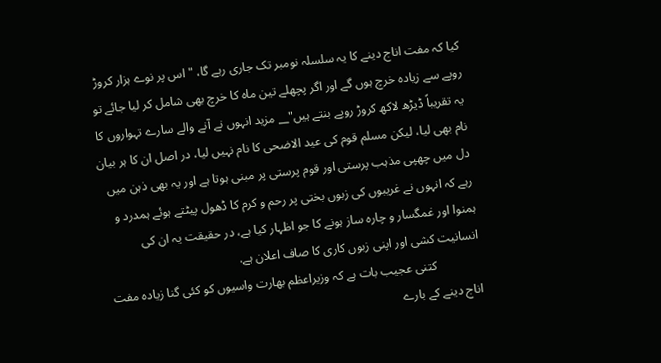کیا کہ مفت اناج دینے کا یہ سلسلہ نومبر تک جاری رہے گا، "اس پر نوے ہزار کروڑ روپے سے زیادہ خرچ ہوں گے اور اگر پچھلے تین ماہ کا خرچ بھی شامل کر لیا جائے تو یہ تقریباً ڈیڑھ لاکھ کروڑ روپے بنتے ہیں"__ مزید انہوں نے آنے والے سارے تہواروں کا نام بھی لیا، لیکن مسلم قوم کی عید الاضحی کا نام نہیں لیا، در اصل ان کا ہر بیان دل میں چھپی مذہب پرستی اور قوم پرستی پر مبنی ہوتا ہے اور یہ بھی ذہن میں رہے کہ انہوں نے غریبوں کی زبوں بختی پر رحم و کرم کا ڈھول پیٹتے ہوئے ہمدرد و ہمنوا اور غمگسار و چارہ ساز ہونے کا جو اظہار کیا ہے، در حقیقت یہ ان کی انسانیت کشی اور اپنی زبوں کاری کا صاف اعلان ہے.
              کتنی عجیب بات ہے کہ وزیراعظم بھارت واسیوں کو کئی گنا زیادہ مفت اناج دینے کے بارے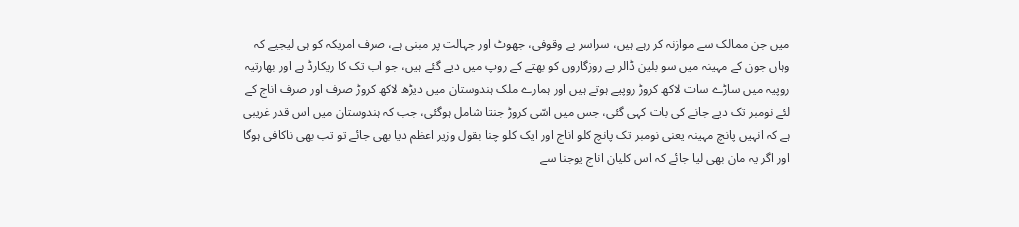میں جن ممالک سے موازنہ کر رہے ہیں، سراسر بے وقوفی، جھوٹ اور جہالت پر مبنی ہے، صرف امریکہ کو ہی لیجیے کہ وہاں جون کے مہینہ میں سو بلین ڈالر بے روزگاروں کو بھتے کے روپ میں دیے گئے ہیں، جو اب تک کا ریکارڈ ہے اور بھارتیہ روپیہ میں ساڑے سات لاکھ کروڑ روپیے ہوتے ہیں اور ہمارے ملک ہندوستان میں دیڑھ لاکھ کروڑ صرف اور صرف اناج کے لئے نومبر تک دیے جانے کی بات کہی گئی، جس میں اسّی کروڑ جنتا شامل ہوگئی، جب کہ ہندوستان میں اس قدر غریبی ہے کہ انہیں پانچ مہینہ یعنی نومبر تک پانچ کلو اناج اور ایک کلو چنا بقول وزیر اعظم دیا بھی جائے تو تب بھی ناکافی ہوگا اور اگر یہ مان بھی لیا جائے کہ اس کلیان اناج یوجنا سے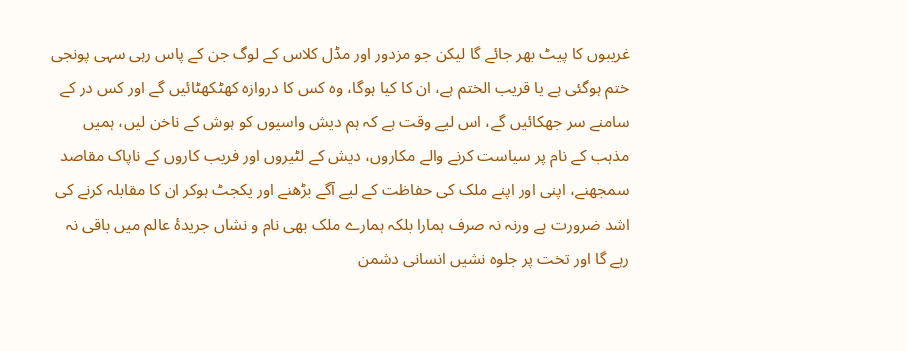غریبوں کا پیٹ بھر جائے گا لیکن جو مزدور اور مڈل کلاس کے لوگ جن کے پاس رہی سہی پونجی ختم ہوگئی ہے یا قریب الختم ہے، ان کا کیا ہوگا، وہ کس کا دروازہ کھٹکھٹائیں گے اور کس در کے سامنے سر جھکائیں گے، اس لیے وقت ہے کہ ہم دیش واسیوں کو ہوش کے ناخن لیں، ہمیں مذہب کے نام پر سیاست کرنے والے مکاروں، دیش کے لٹیروں اور فریب کاروں کے ناپاک مقاصد سمجھنے، اپنی اور اپنے ملک کی حفاظت کے لیے آگے بڑھنے اور یکجٹ ہوکر ان کا مقابلہ کرنے کی اشد ضرورت ہے ورنہ نہ صرف ہمارا بلکہ ہمارے ملک بھی نام و نشاں جریدۂ عالم میں باقی نہ رہے گا اور تخت پر جلوہ نشیں انسانی دشمن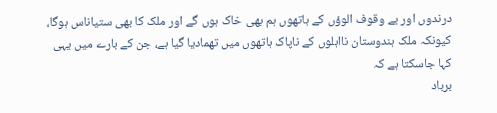درندوں اور بے وقوف الوؤں کے ہاتھوں ہم بھی خاک ہوں گے اور ملک کا بھی ستیاناس ہوگا، کیونکہ ملک ہندوستان نااہلوں کے ناپاک ہاتھوں میں تھمادیا گیا ہے، جن کے بارے میں یہی کہا جاسکتا ہے کہ
برباد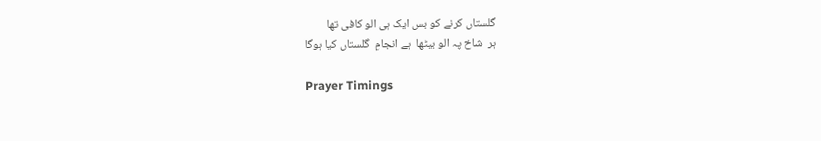گلستاں کرنے کو بس ایک ہی الو کافی تھا
ہر  شاخ پہ الو بیٹھا  ہے انجامِ  گلستاں کیا ہوگا

Prayer Timings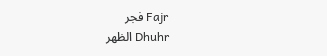Fajr فجر
Dhuhr الظهر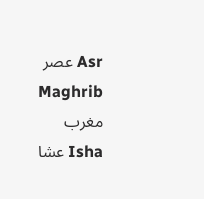Asr عصر
Maghrib مغرب
Isha عشا